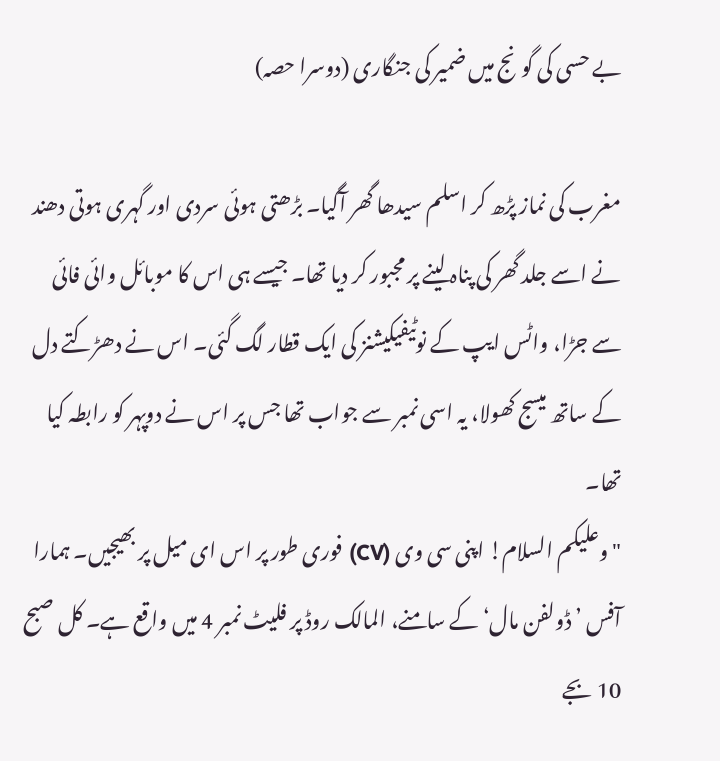بے حسی کی گونج میں ضمیر کی جنگاری (دوسرا حصہ)

مغرب کی نماز پڑھ کر اسلم سیدھا گھر آگیا۔ بڑھتی ہوئی سردی اور گہری ہوتی دھند نے اسے جلد گھر کی پناہ لینے پر مجبور کر دیا تھا۔ جیسے ہی اس کا موبائل وائی فائی سے جڑا، واٹس ایپ کے نوٹیفیکیشنز کی ایک قطار لگ گئی۔ اس نے دھڑکتے دل کے ساتھ میسج کھولا، یہ اسی نمبر سے جواب تھا جس پر اس نے دوپہر کو رابطہ کیا تھا۔
"وعلیکم السلام! اپنی سی وی (CV) فوری طور پر اس ای میل پر بھیجیں۔ ہمارا آفس ’ڈولفن مال‘ کے سامنے، المالک روڈ پر فلیٹ نمبر 4 میں واقع ہے۔ کل صبح 10 بجے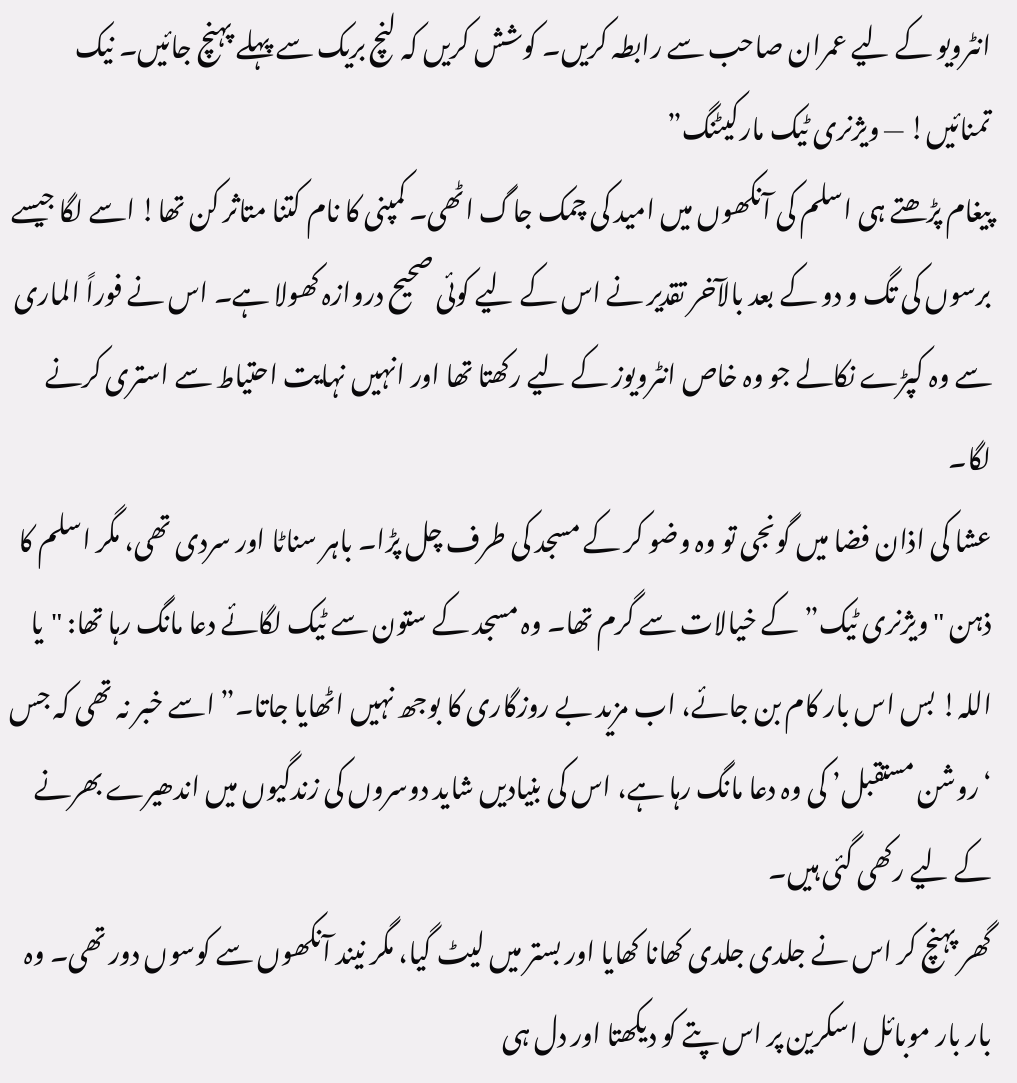انٹرویو کے لیے عمران صاحب سے رابطہ کریں۔ کوشش کریں کہ لنچ بریک سے پہلے پہنچ جائیں۔ نیک تمنائیں! — ویژنری ٹیک مارکیٹنگ”
پیغام پڑھتے ہی اسلم کی آنکھوں میں امید کی چمک جاگ اٹھی۔ کمپنی کا نام کتنا متاثر کن تھا! اسے لگا جیسے برسوں کی تگ و دو کے بعد بالآخر تقدیر نے اس کے لیے کوئی صحیح دروازہ کھولا ہے۔ اس نے فوراً الماری سے وہ کپڑے نکالے جو وہ خاص انٹرویوز کے لیے رکھتا تھا اور انہیں نہایت احتیاط سے استری کرنے لگا۔
عشا کی اذان فضا میں گونجی تو وہ وضو کر کے مسجد کی طرف چل پڑا۔ باہر سناٹا اور سردی تھی، مگر اسلم کا ذہن "ویژنری ٹیک” کے خیالات سے گرم تھا۔ وہ مسجد کے ستون سے ٹیک لگائے دعا مانگ رہا تھا: "یا اللہ! بس اس بار کام بن جائے، اب مزید بے روزگاری کا بوجھ نہیں اٹھایا جاتا۔” اسے خبر نہ تھی کہ جس ‘روشن مستقبل’ کی وہ دعا مانگ رہا ہے، اس کی بنیادیں شاید دوسروں کی زندگیوں میں اندھیرے بھرنے کے لیے رکھی گئی ہیں۔
گھر پہنچ کر اس نے جلدی جلدی کھانا کھایا اور بستر میں لیٹ گیا، مگر نیند آنکھوں سے کوسوں دور تھی۔ وہ بار بار موبائل اسکرین پر اس پتے کو دیکھتا اور دل ہی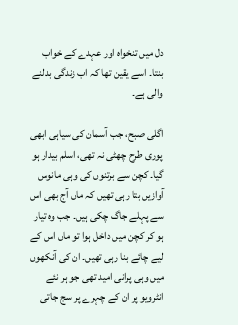دل میں تنخواہ اور عہدے کے خواب بنتا۔ اسے یقین تھا کہ اب زندگی بدلنے والی ہے۔

اگلی صبح، جب آسمان کی سیاہی ابھی پوری طرح چھٹی نہ تھی، اسلم بیدار ہو گیا۔ کچن سے برتنوں کی وہی مانوس آوازیں بتا رہی تھیں کہ ماں آج بھی اس سے پہلے جاگ چکی ہیں۔ جب وہ تیار ہو کر کچن میں داخل ہوا تو ماں اس کے لیے چائے بنا رہی تھیں۔ ان کی آنکھوں میں وہی پرانی امید تھی جو ہر نئے انٹرویو پر ان کے چہرے پر سج جاتی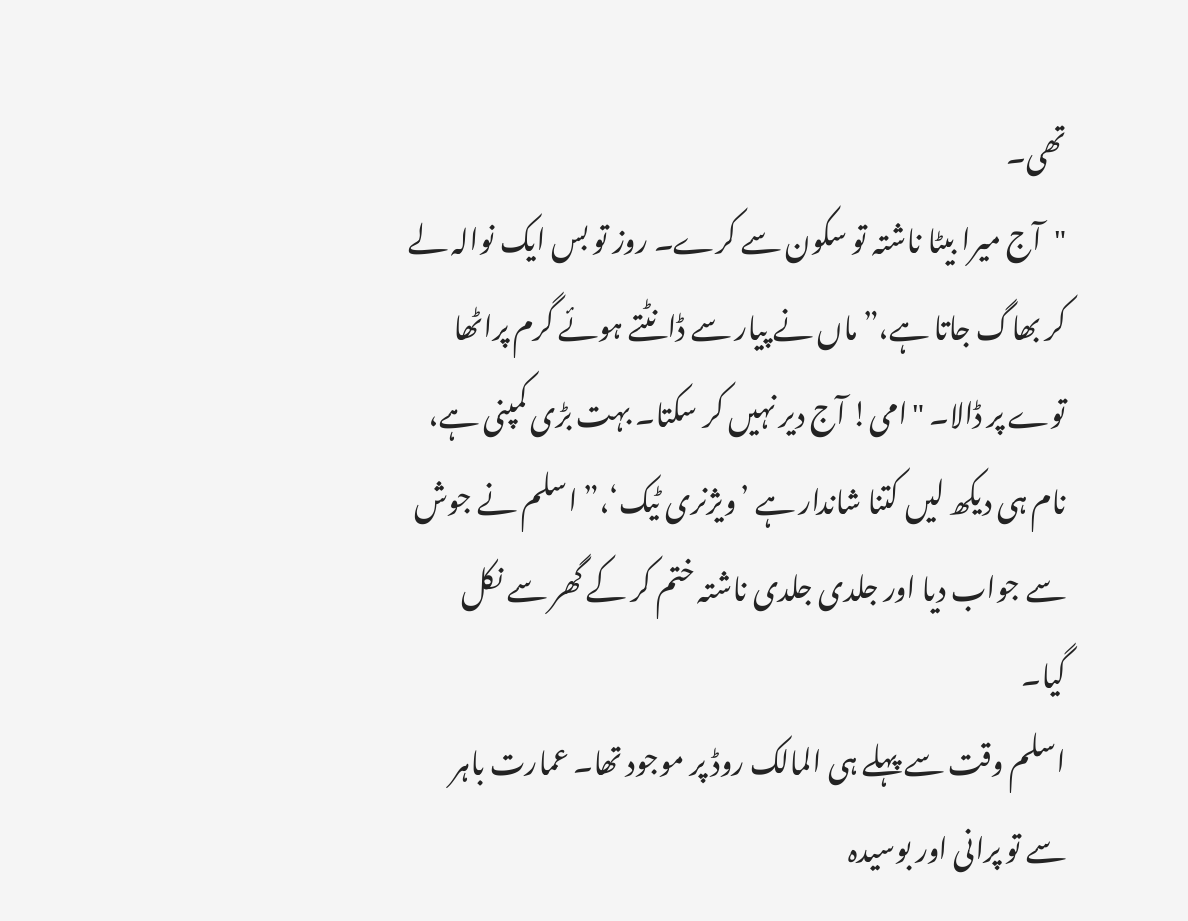تھی۔
"آج میرا بیٹا ناشتہ تو سکون سے کرے۔ روز تو بس ایک نوالہ لے کر بھاگ جاتا ہے،” ماں نے پیار سے ڈانٹتے ہوئے گرم پراٹھا توے پر ڈالا۔ "امی! آج دیر نہیں کر سکتا۔ بہت بڑی کمپنی ہے، نام ہی دیکھ لیں کتنا شاندار ہے ’ویژنری ٹیک‘،” اسلم نے جوش سے جواب دیا اور جلدی جلدی ناشتہ ختم کر کے گھر سے نکل گیا۔
اسلم وقت سے پہلے ہی المالک روڈ پر موجود تھا۔ عمارت باہر سے تو پرانی اور بوسیدہ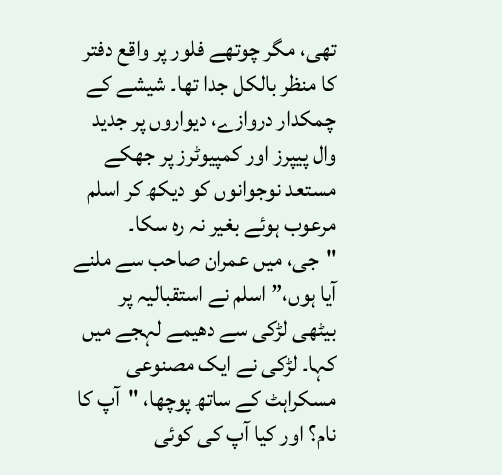تھی، مگر چوتھے فلور پر واقع دفتر کا منظر بالکل جدا تھا۔ شیشے کے چمکدار دروازے، دیواروں پر جدید وال پیپرز اور کمپیوٹرز پر جھکے مستعد نوجوانوں کو دیکھ کر اسلم مرعوب ہوئے بغیر نہ رہ سکا۔
"جی، میں عمران صاحب سے ملنے آیا ہوں،” اسلم نے استقبالیہ پر بیٹھی لڑکی سے دھیمے لہجے میں کہا۔ لڑکی نے ایک مصنوعی مسکراہٹ کے ساتھ پوچھا، "آپ کا نام؟ اور کیا آپ کی کوئی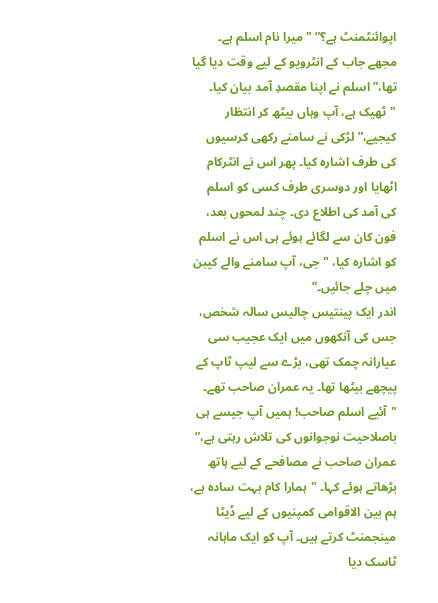اپوائنٹمنٹ ہے؟” "میرا نام اسلم ہے۔ مجھے جاب کے انٹرویو کے لیے وقت دیا گیا تھا،” اسلم نے اپنا مقصدِ آمد بیان کیا۔ "ٹھیک ہے، آپ وہاں بیٹھ کر انتظار کیجیے،” لڑکی نے سامنے رکھی کرسیوں کی طرف اشارہ کیا۔ پھر اس نے انٹرکام اٹھایا اور دوسری طرف کسی کو اسلم کی آمد کی اطلاع دی۔ چند لمحوں بعد، فون کان سے لگائے ہوئے ہی اس نے اسلم کو اشارہ کیا، "جی، آپ سامنے والے کیبن میں چلے جائیں۔”
اندر ایک پینتیس چالیس سالہ شخص، جس کی آنکھوں میں ایک عجیب سی عیارانہ چمک تھی، بڑے سے لیپ ٹاپ کے پیچھے بیٹھا تھا۔ یہ عمران صاحب تھے۔ "آئیے اسلم صاحب! ہمیں آپ جیسے ہی باصلاحیت نوجوانوں کی تلاش رہتی ہے،” عمران صاحب نے مصافحے کے لیے ہاتھ بڑھاتے ہوئے کہا۔ "ہمارا کام بہت سادہ ہے، ہم بین الاقوامی کمپنیوں کے لیے ڈیٹا مینجمنٹ کرتے ہیں۔ آپ کو ایک ماہانہ ٹاسک دیا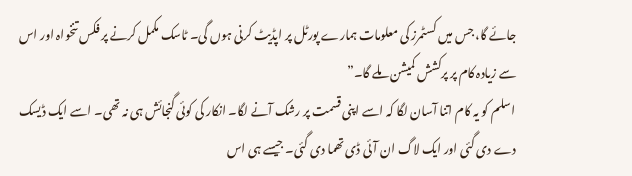جائے گا، جس میں کسٹمرز کی معلومات ہمارے پورٹل پر اپڈیٹ کرنی ہوں گی۔ ٹاسک مکمل کرنے پر فکس تنخواہ اور اس سے زیادہ کام پر پرکشش کمیشن ملے گا۔”
اسلم کو یہ کام اتنا آسان لگا کہ اسے اپنی قسمت پر رشک آنے لگا۔ انکار کی کوئی گنجائش ہی نہ تھی۔ اسے ایک ڈیسک دے دی گئی اور ایک لاگ ان آئی ڈی تھما دی گئی۔ جیسے ہی اس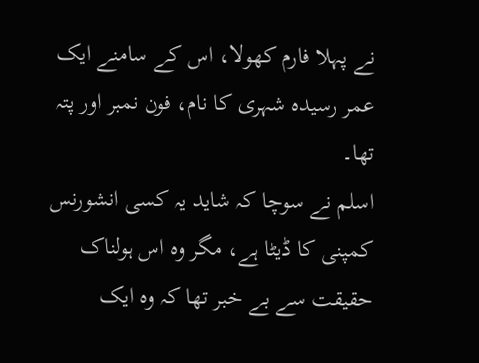نے پہلا فارم کھولا، اس کے سامنے ایک عمر رسیدہ شہری کا نام، فون نمبر اور پتہ تھا۔
اسلم نے سوچا کہ شاید یہ کسی انشورنس کمپنی کا ڈیٹا ہے، مگر وہ اس ہولناک حقیقت سے بے خبر تھا کہ وہ ایک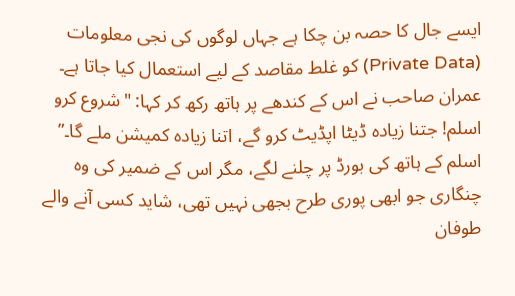ایسے جال کا حصہ بن چکا ہے جہاں لوگوں کی نجی معلومات (Private Data) کو غلط مقاصد کے لیے استعمال کیا جاتا ہے۔
عمران صاحب نے اس کے کندھے پر ہاتھ رکھ کر کہا: "شروع کرو اسلم! جتنا زیادہ ڈیٹا اپڈیٹ کرو گے، اتنا زیادہ کمیشن ملے گا۔”
اسلم کے ہاتھ کی بورڈ پر چلنے لگے، مگر اس کے ضمیر کی وہ چنگاری جو ابھی پوری طرح بجھی نہیں تھی، شاید کسی آنے والے طوفان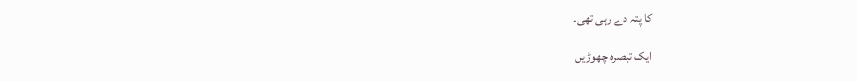کا پتہ دے رہی تھی۔

ایک تبصرہ چھوڑیں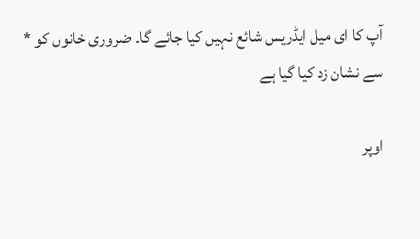آپ کا ای میل ایڈریس شائع نہیں کیا جائے گا۔ ضروری خانوں کو * سے نشان زد کیا گیا ہے

اوپر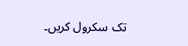تک سکرول کریں۔